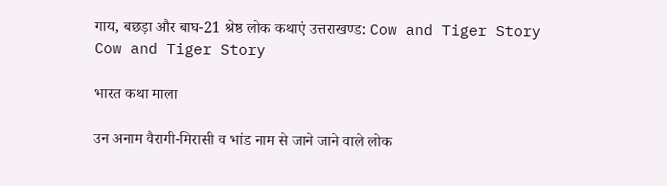गाय, बछड़ा और बाघ-21 श्रेष्ठ लोक कथाएं उत्तराखण्ड: Cow and Tiger Story
Cow and Tiger Story

भारत कथा माला

उन अनाम वैरागी-मिरासी व भांड नाम से जाने जाने वाले लोक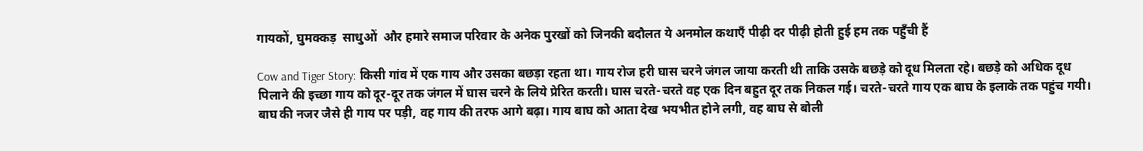गायकों, घुमक्कड़  साधुओं  और हमारे समाज परिवार के अनेक पुरखों को जिनकी बदौलत ये अनमोल कथाएँ पीढ़ी दर पीढ़ी होती हुई हम तक पहुँची हैं

Cow and Tiger Story: किसी गांव में एक गाय और उसका बछड़ा रहता था। गाय रोज हरी घास चरने जंगल जाया करती थी ताकि उसके बछड़े को दूध मिलता रहे। बछड़े को अधिक दूध पिलाने की इच्छा गाय को दूर-दूर तक जंगल में घास चरने के लिये प्रेरित करती। घास चरते-चरते वह एक दिन बहुत दूर तक निकल गई। चरते-चरते गाय एक बाघ के इलाके तक पहुंच गयी। बाघ की नजर जैसे ही गाय पर पड़ी, वह गाय की तरफ आगे बढ़ा। गाय बाघ को आता देख भयभीत होने लगी, वह बाघ से बोली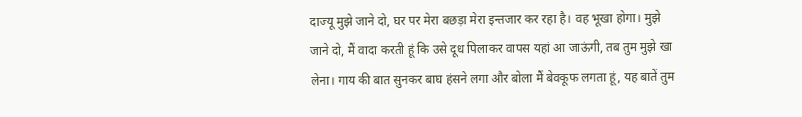दाज्यू मुझे जाने दो, घर पर मेरा बछड़ा मेरा इन्तजार कर रहा है। वह भूखा होगा। मुझे जाने दो, मैं वादा करती हूं कि उसे दूध पिलाकर वापस यहां आ जाऊंगी, तब तुम मुझे खा लेना। गाय की बात सुनकर बाघ हंसने लगा और बोला मैं बेवकूफ लगता हूं, यह बातें तुम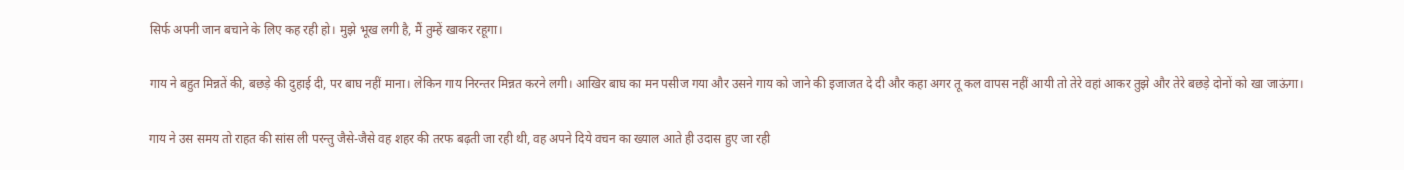सिर्फ अपनी जान बचाने के लिए कह रही हो। मुझे भूख लगी है, मैं तुम्हें खाकर रहूगा।

गाय ने बहुत मिन्नतें की, बछड़े की दुहाई दी, पर बाघ नहीं माना। लेकिन गाय निरन्तर मिन्नत करने लगी। आखिर बाघ का मन पसीज गया और उसने गाय को जाने की इजाजत दे दी और कहा अगर तू कल वापस नहीं आयी तो तेरे वहां आकर तुझे और तेरे बछड़े दोनों को खा जाऊंगा।

गाय ने उस समय तो राहत की सांस ली परन्तु जैसे-जैसे वह शहर की तरफ बढ़ती जा रही थी, वह अपने दिये वचन का ख्याल आते ही उदास हुए जा रही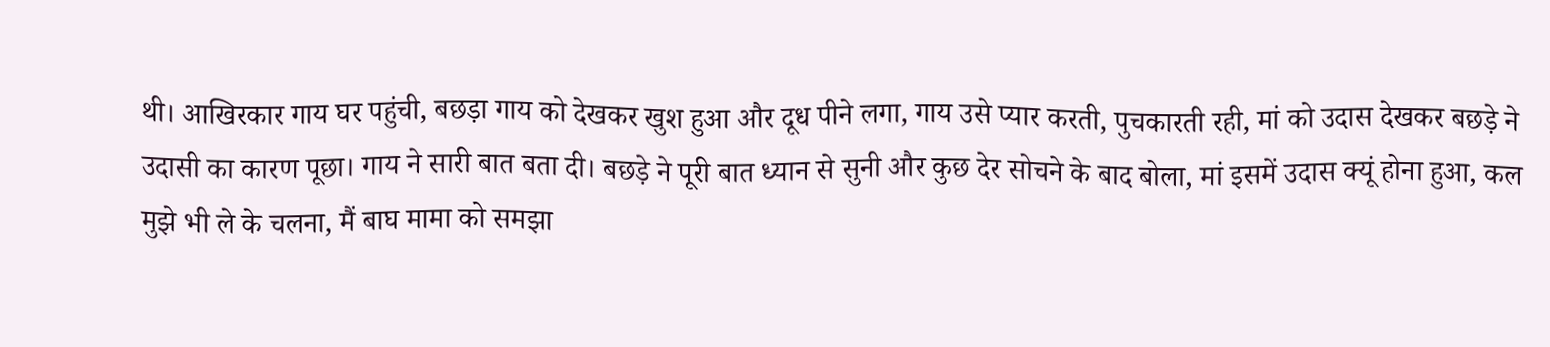थी। आखिरकार गाय घर पहुंची, बछड़ा गाय को देखकर खुश हुआ और दूध पीने लगा, गाय उसे प्यार करती, पुचकारती रही, मां को उदास देखकर बछड़े ने उदासी का कारण पूछा। गाय ने सारी बात बता दी। बछड़े ने पूरी बात ध्यान से सुनी और कुछ देर सोचने के बाद बोला, मां इसमें उदास क्यूं होना हुआ, कल मुझे भी ले के चलना, मैं बाघ मामा को समझा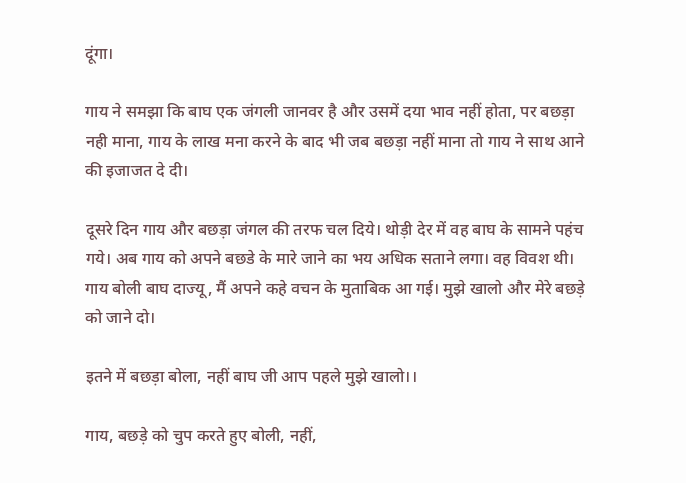दूंगा।

गाय ने समझा कि बाघ एक जंगली जानवर है और उसमें दया भाव नहीं होता, पर बछड़ा नही माना, गाय के लाख मना करने के बाद भी जब बछड़ा नहीं माना तो गाय ने साथ आने की इजाजत दे दी।

दूसरे दिन गाय और बछड़ा जंगल की तरफ चल दिये। थोड़ी देर में वह बाघ के सामने पहंच गये। अब गाय को अपने बछडे के मारे जाने का भय अधिक सताने लगा। वह विवश थी। गाय बोली बाघ दाज्यू, मैं अपने कहे वचन के मुताबिक आ गई। मुझे खालो और मेरे बछड़े को जाने दो।

इतने में बछड़ा बोला, नहीं बाघ जी आप पहले मुझे खालो।।

गाय, बछड़े को चुप करते हुए बोली, नहीं,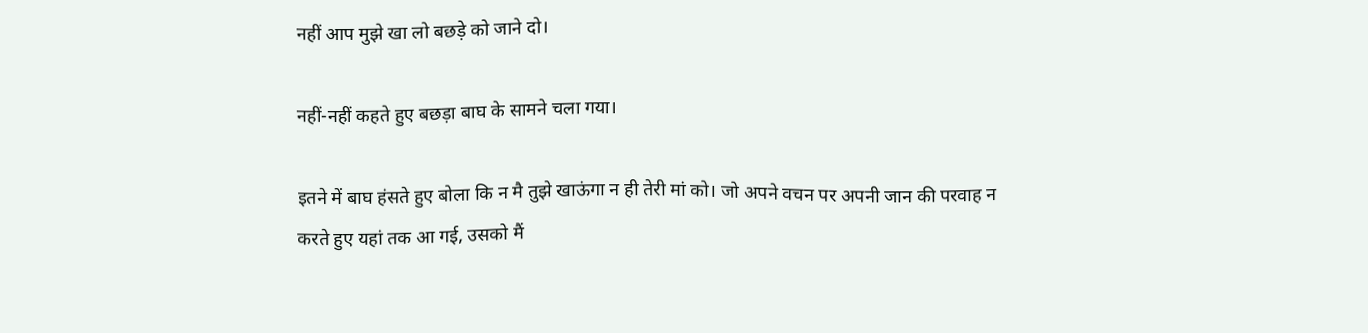नहीं आप मुझे खा लो बछड़े को जाने दो।

नहीं-नहीं कहते हुए बछड़ा बाघ के सामने चला गया।

इतने में बाघ हंसते हुए बोला कि न मै तुझे खाऊंगा न ही तेरी मां को। जो अपने वचन पर अपनी जान की परवाह न करते हुए यहां तक आ गई, उसको मैं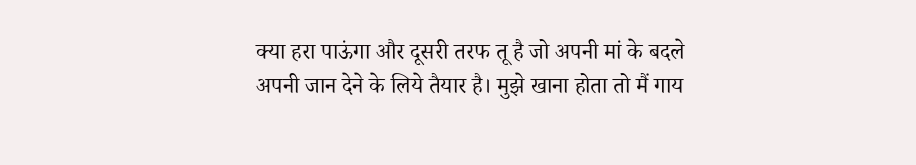क्या हरा पाऊंगा और दूसरी तरफ तू है जो अपनी मां के बदले अपनी जान देने के लिये तैयार है। मुझे खाना होता तो मैं गाय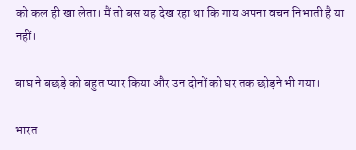को कल ही खा लेता। मैं तो बस यह देख रहा था कि गाय अपना वचन निभाती है या नहीं।

बाघ ने बछड़े को बहुत प्यार किया और उन दोनों को घर तक छोड़ने भी गया।

भारत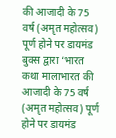की आजादी के 75 वर्ष (अमृत महोत्सव) पूर्ण होने पर डायमंड बुक्स द्वारा ‘भारत कथा मालाभारत की आजादी के 75 वर्ष (अमृत महोत्सव) पूर्ण होने पर डायमंड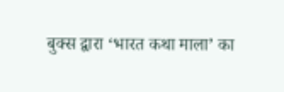बुक्स द्वारा ‘भारत कथा माला’ का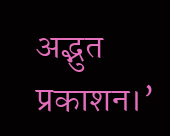अद्भुत प्रकाशन।’